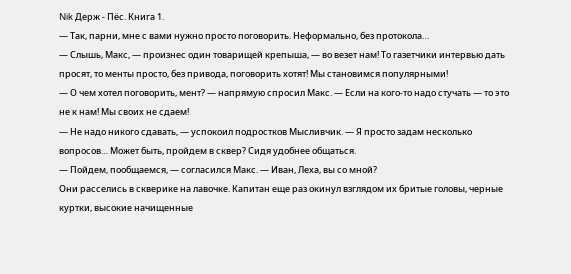Nik Держ - Пёс. Книга 1.
— Так, парни, мне с вами нужно просто поговорить. Неформально, без протокола…
— Слышь, Макс, — произнес один товарищей крепыша, — во везет нам! То газетчики интервью дать просят, то менты просто, без привода, поговорить хотят! Мы становимся популярными!
— О чем хотел поговорить, мент? — напрямую спросил Макс. — Если на кого-то надо стучать — то это не к нам! Мы своих не сдаем!
— Не надо никого сдавать, — успокоил подростков Мысливчик. — Я просто задам несколько вопросов… Может быть, пройдем в сквер? Сидя удобнее общаться.
— Пойдем, пообщаемся, — согласился Макс. — Иван, Леха, вы со мной?
Они расселись в скверике на лавочке. Капитан еще раз окинул взглядом их бритые головы, черные куртки, высокие начищенные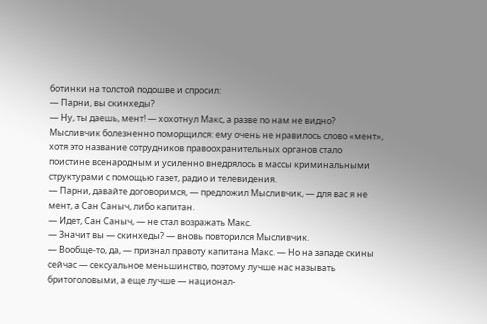ботинки на толстой подошве и спросил:
— Парни, вы скинхеды?
— Ну, ты даешь, мент! — хохотнул Макс, а разве по нам не видно?
Мысливчик болезненно поморщился: ему очень не нравилось слово «мент», хотя это название сотрудников правоохранительных органов стало поистине всенародным и усиленно внедрялось в массы криминальными структурами с помощью газет, радио и телевидения.
— Парни, давайте договоримся, — предложил Мысливчик, — для вас я не мент, а Сан Саныч, либо капитан.
— Идет, Сан Саныч, — не стал возражать Макс.
— Значит вы — скинхеды? — вновь повторился Мысливчик.
— Вообще-то, да, — признал правоту капитана Макс. — Но на западе скины сейчас — сексуальное меньшинство, поэтому лучше нас называть бритоголовыми, а еще лучше — национал-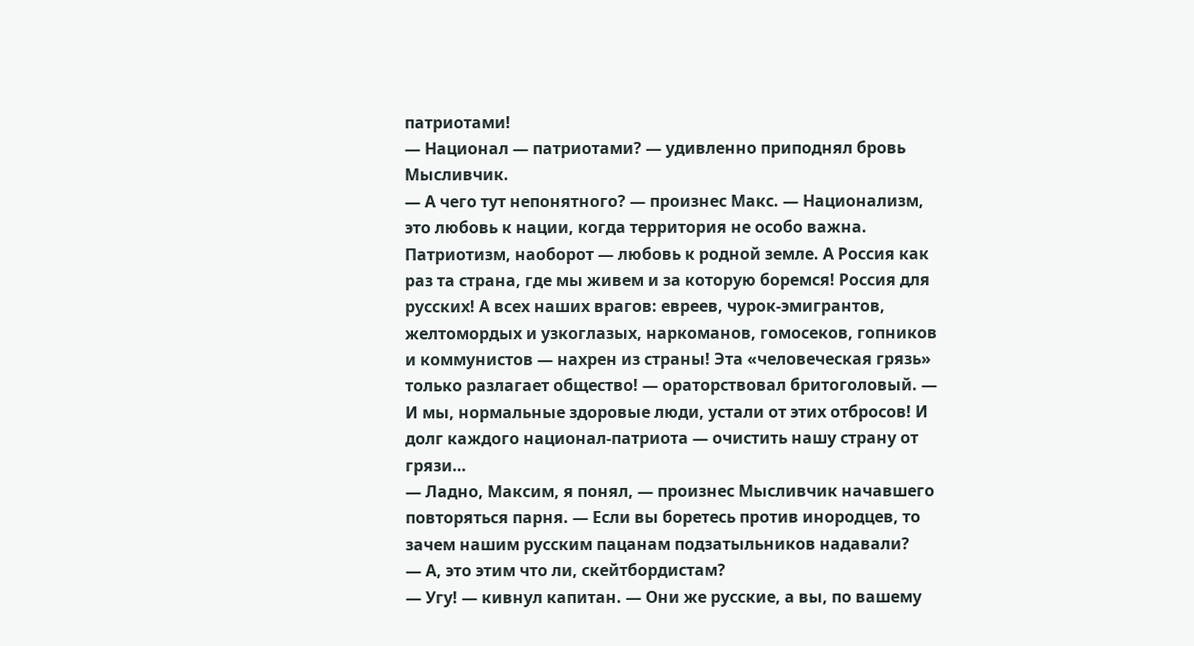патриотами!
— Национал — патриотами? — удивленно приподнял бровь Мысливчик.
— А чего тут непонятного? — произнес Макс. — Национализм, это любовь к нации, когда территория не особо важна. Патриотизм, наоборот — любовь к родной земле. А Россия как раз та страна, где мы живем и за которую боремся! Россия для русских! А всех наших врагов: евреев, чурок-эмигрантов, желтомордых и узкоглазых, наркоманов, гомосеков, гопников и коммунистов — нахрен из страны! Эта «человеческая грязь» только разлагает общество! — ораторствовал бритоголовый. — И мы, нормальные здоровые люди, устали от этих отбросов! И долг каждого национал-патриота — очистить нашу страну от грязи…
— Ладно, Максим, я понял, — произнес Мысливчик начавшего повторяться парня. — Если вы боретесь против инородцев, то зачем нашим русским пацанам подзатыльников надавали?
— А, это этим что ли, скейтбордистам?
— Угу! — кивнул капитан. — Они же русские, а вы, по вашему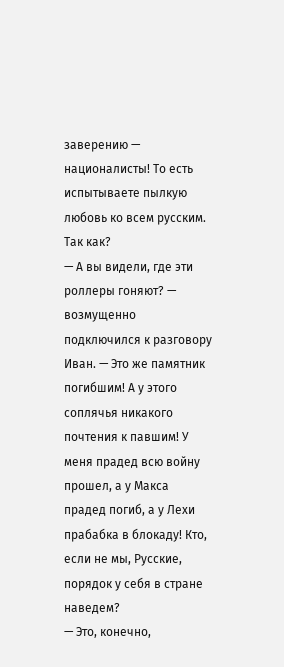заверению — националисты! То есть испытываете пылкую любовь ко всем русским. Так как?
— А вы видели, где эти роллеры гоняют? — возмущенно подключился к разговору Иван. — Это же памятник погибшим! А у этого соплячья никакого почтения к павшим! У меня прадед всю войну прошел, а у Макса прадед погиб, а у Лехи прабабка в блокаду! Кто, если не мы, Русские, порядок у себя в стране наведем?
— Это, конечно,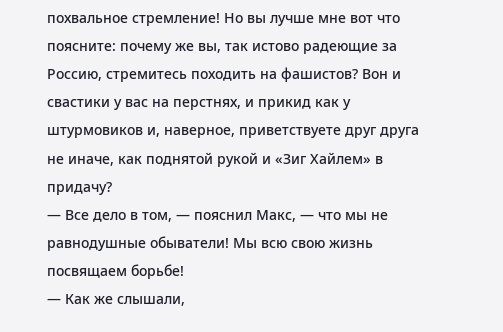похвальное стремление! Но вы лучше мне вот что поясните: почему же вы, так истово радеющие за Россию, стремитесь походить на фашистов? Вон и свастики у вас на перстнях, и прикид как у штурмовиков и, наверное, приветствуете друг друга не иначе, как поднятой рукой и «Зиг Хайлем» в придачу?
— Все дело в том, — пояснил Макс, — что мы не равнодушные обыватели! Мы всю свою жизнь посвящаем борьбе!
— Как же слышали,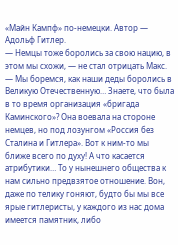«Майн Кампф» по-немецки. Автор — Адольф Гитлер.
— Немцы тоже боролись за свою нацию, в этом мы схожи, — не стал отрицать Макс. — Мы боремся, как наши деды боролись в Великую Отечественную… Знаете, что была в то время организация «бригада Каминского»? Она воевала на стороне немцев, но под лозунгом «Россия без Сталина и Гитлера». Вот к ним-то мы ближе всего по духу! А что касается атрибутики… То у нынешнего общества к нам сильно предвзятое отношение. Вон, даже по телику гоняют, будто бы мы все ярые гитлеристы, у каждого из нас дома имеется памятник, либо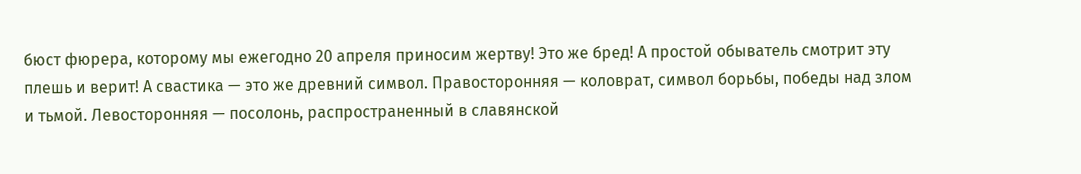бюст фюрера, которому мы ежегодно 20 апреля приносим жертву! Это же бред! А простой обыватель смотрит эту плешь и верит! А свастика — это же древний символ. Правосторонняя — коловрат, символ борьбы, победы над злом и тьмой. Левосторонняя — посолонь, распространенный в славянской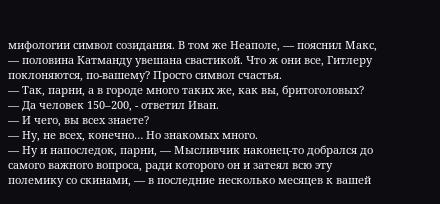мифологии символ созидания. В том же Неаполе, — пояснил Макс, — половина Катманду увешана свастикой. Что ж они все, Гитлеру поклоняются, по-вашему? Просто символ счастья.
— Так, парни, а в городе много таких же, как вы, бритоголовых?
— Да человек 150–200, - ответил Иван.
— И чего, вы всех знаете?
— Ну, не всех, конечно… Но знакомых много.
— Ну и напоследок, парни, — Мысливчик наконец-то добрался до самого важного вопроса, ради которого он и затеял всю эту полемику со скинами, — в последние несколько месяцев к вашей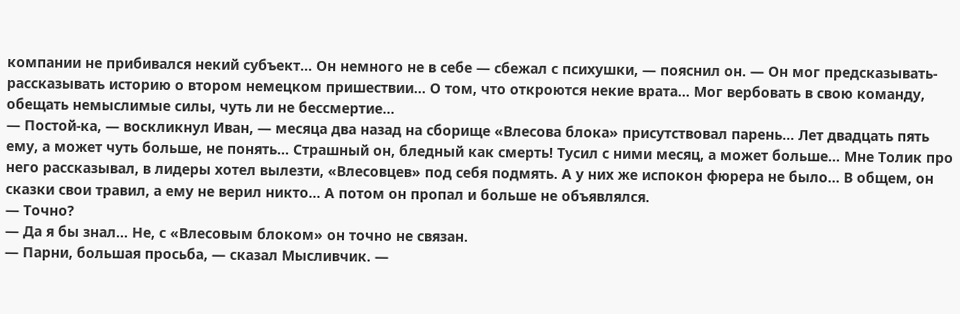компании не прибивался некий субъект… Он немного не в себе — сбежал с психушки, — пояснил он. — Он мог предсказывать-рассказывать историю о втором немецком пришествии… О том, что откроются некие врата… Мог вербовать в свою команду, обещать немыслимые силы, чуть ли не бессмертие…
— Постой-ка, — воскликнул Иван, — месяца два назад на сборище «Влесова блока» присутствовал парень… Лет двадцать пять ему, а может чуть больше, не понять… Страшный он, бледный как смерть! Тусил с ними месяц, а может больше… Мне Толик про него рассказывал, в лидеры хотел вылезти, «Влесовцев» под себя подмять. А у них же испокон фюрера не было… В общем, он сказки свои травил, а ему не верил никто… А потом он пропал и больше не объявлялся.
— Точно?
— Да я бы знал… Не, с «Влесовым блоком» он точно не связан.
— Парни, большая просьба, — сказал Мысливчик. —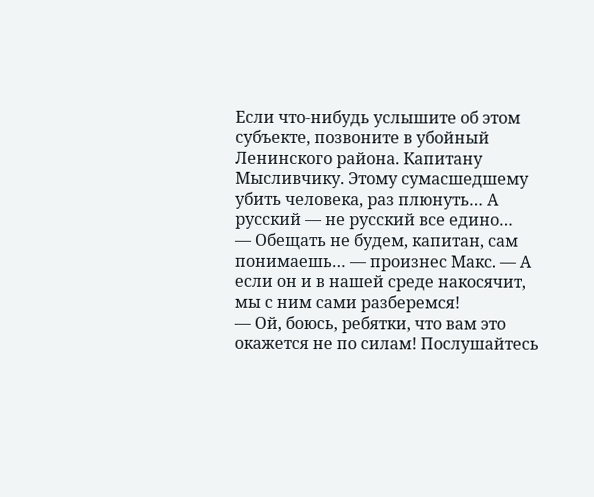Если что-нибудь услышите об этом субъекте, позвоните в убойный Ленинского района. Капитану Мысливчику. Этому сумасшедшему убить человека, раз плюнуть… А русский — не русский все едино…
— Обещать не будем, капитан, сам понимаешь… — произнес Макс. — А если он и в нашей среде накосячит, мы с ним сами разберемся!
— Ой, боюсь, ребятки, что вам это окажется не по силам! Послушайтесь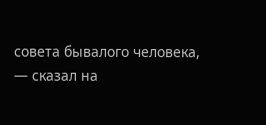совета бывалого человека, — сказал на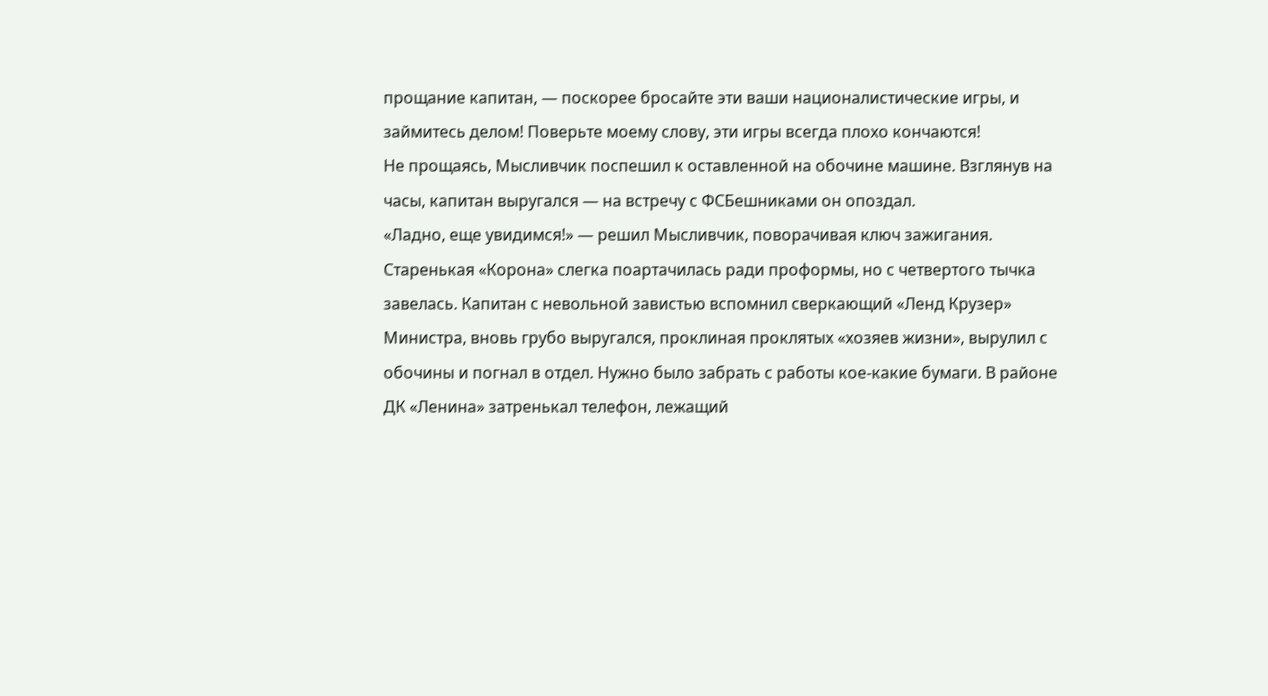прощание капитан, — поскорее бросайте эти ваши националистические игры, и займитесь делом! Поверьте моему слову, эти игры всегда плохо кончаются!
Не прощаясь, Мысливчик поспешил к оставленной на обочине машине. Взглянув на часы, капитан выругался — на встречу с ФСБешниками он опоздал.
«Ладно, еще увидимся!» — решил Мысливчик, поворачивая ключ зажигания. Старенькая «Корона» слегка поартачилась ради проформы, но с четвертого тычка завелась. Капитан с невольной завистью вспомнил сверкающий «Ленд Крузер» Министра, вновь грубо выругался, проклиная проклятых «хозяев жизни», вырулил с обочины и погнал в отдел. Нужно было забрать с работы кое-какие бумаги. В районе ДК «Ленина» затренькал телефон, лежащий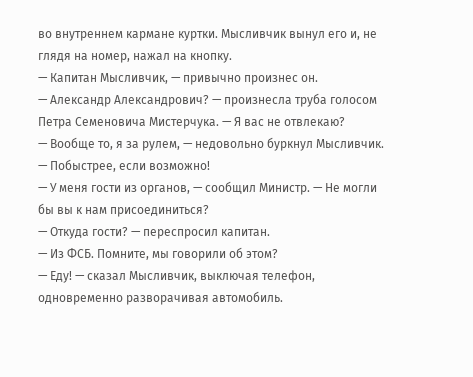во внутреннем кармане куртки. Мысливчик вынул его и, не глядя на номер, нажал на кнопку.
— Капитан Мысливчик, — привычно произнес он.
— Александр Александрович? — произнесла труба голосом Петра Семеновича Мистерчука. — Я вас не отвлекаю?
— Вообще то, я за рулем, — недовольно буркнул Мысливчик. — Побыстрее, если возможно!
— У меня гости из органов, — сообщил Министр. — Не могли бы вы к нам присоединиться?
— Откуда гости? — переспросил капитан.
— Из ФСБ. Помните, мы говорили об этом?
— Еду! — сказал Мысливчик, выключая телефон, одновременно разворачивая автомобиль.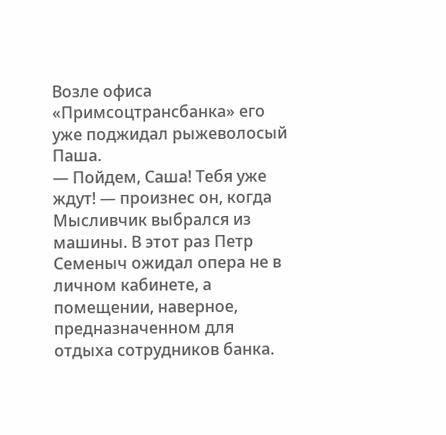Возле офиса «Примсоцтрансбанка» его уже поджидал рыжеволосый Паша.
— Пойдем, Саша! Тебя уже ждут! — произнес он, когда Мысливчик выбрался из машины. В этот раз Петр Семеныч ожидал опера не в личном кабинете, а помещении, наверное, предназначенном для отдыха сотрудников банка.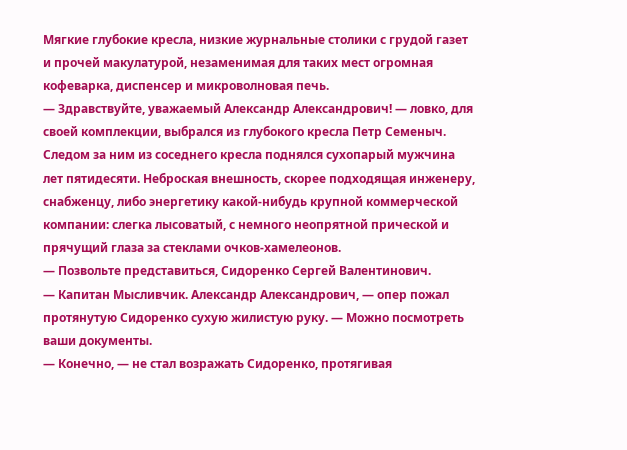Мягкие глубокие кресла, низкие журнальные столики с грудой газет и прочей макулатурой, незаменимая для таких мест огромная кофеварка, диспенсер и микроволновая печь.
— Здравствуйте, уважаемый Александр Александрович! — ловко, для своей комплекции, выбрался из глубокого кресла Петр Семеныч.
Следом за ним из соседнего кресла поднялся сухопарый мужчина лет пятидесяти. Неброская внешность, скорее подходящая инженеру, снабженцу, либо энергетику какой-нибудь крупной коммерческой компании: слегка лысоватый, с немного неопрятной прической и прячущий глаза за стеклами очков-хамелеонов.
— Позвольте представиться, Сидоренко Сергей Валентинович.
— Капитан Мысливчик. Александр Александрович, — опер пожал протянутую Сидоренко сухую жилистую руку. — Можно посмотреть ваши документы.
— Конечно, — не стал возражать Сидоренко, протягивая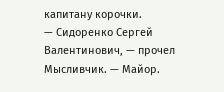капитану корочки.
— Сидоренко Сергей Валентинович, — прочел Мысливчик. — Майор.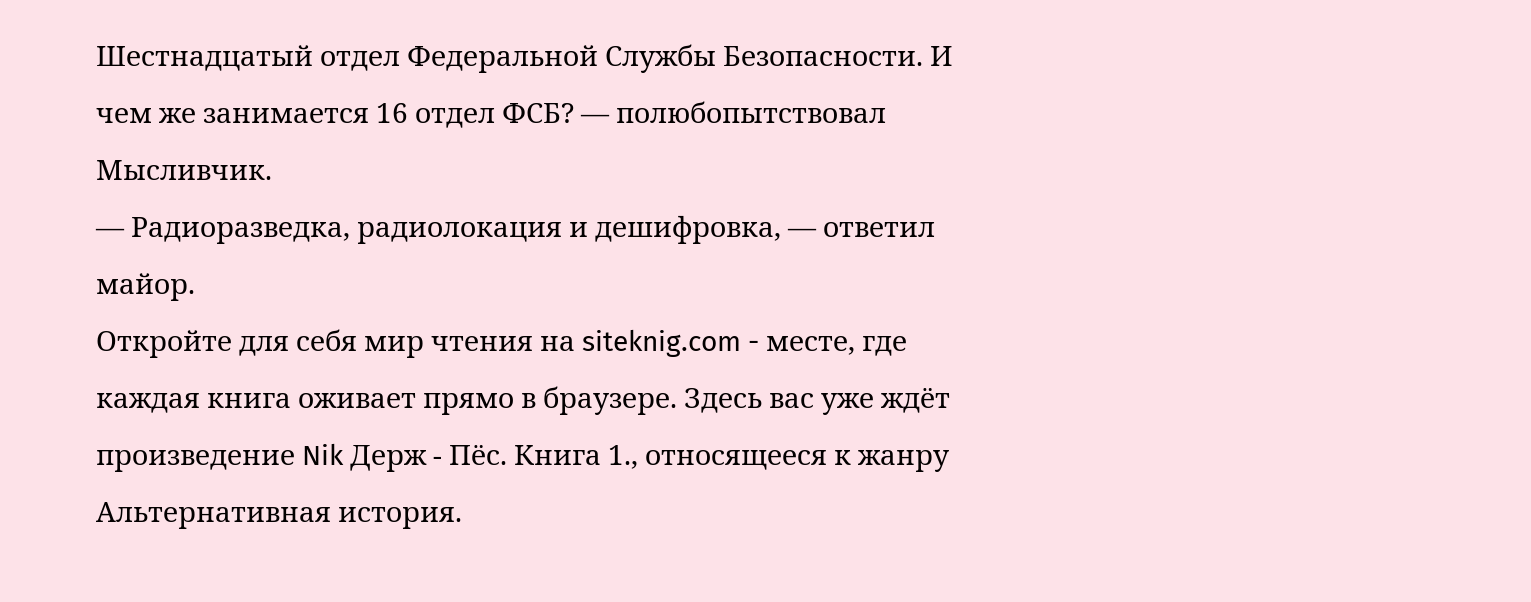Шестнадцатый отдел Федеральной Службы Безопасности. И чем же занимается 16 отдел ФСБ? — полюбопытствовал Мысливчик.
— Радиоразведка, радиолокация и дешифровка, — ответил майор.
Откройте для себя мир чтения на siteknig.com - месте, где каждая книга оживает прямо в браузере. Здесь вас уже ждёт произведение Nik Держ - Пёс. Книга 1., относящееся к жанру Альтернативная история.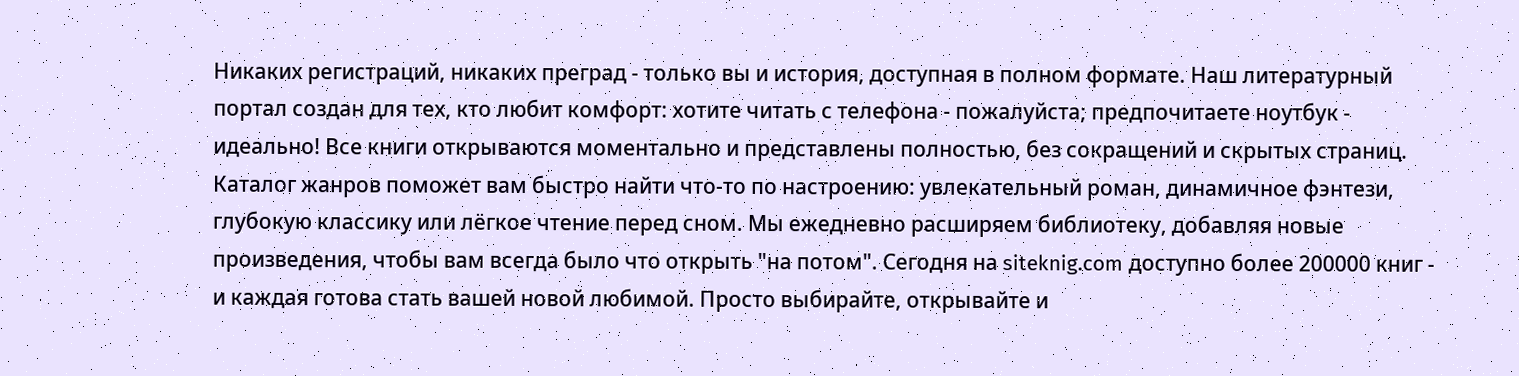Никаких регистраций, никаких преград - только вы и история, доступная в полном формате. Наш литературный портал создан для тех, кто любит комфорт: хотите читать с телефона - пожалуйста; предпочитаете ноутбук - идеально! Все книги открываются моментально и представлены полностью, без сокращений и скрытых страниц. Каталог жанров поможет вам быстро найти что-то по настроению: увлекательный роман, динамичное фэнтези, глубокую классику или лёгкое чтение перед сном. Мы ежедневно расширяем библиотеку, добавляя новые произведения, чтобы вам всегда было что открыть "на потом". Сегодня на siteknig.com доступно более 200000 книг - и каждая готова стать вашей новой любимой. Просто выбирайте, открывайте и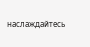наслаждайтесь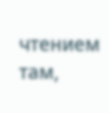чтением там,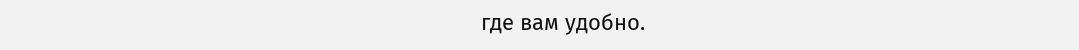где вам удобно.